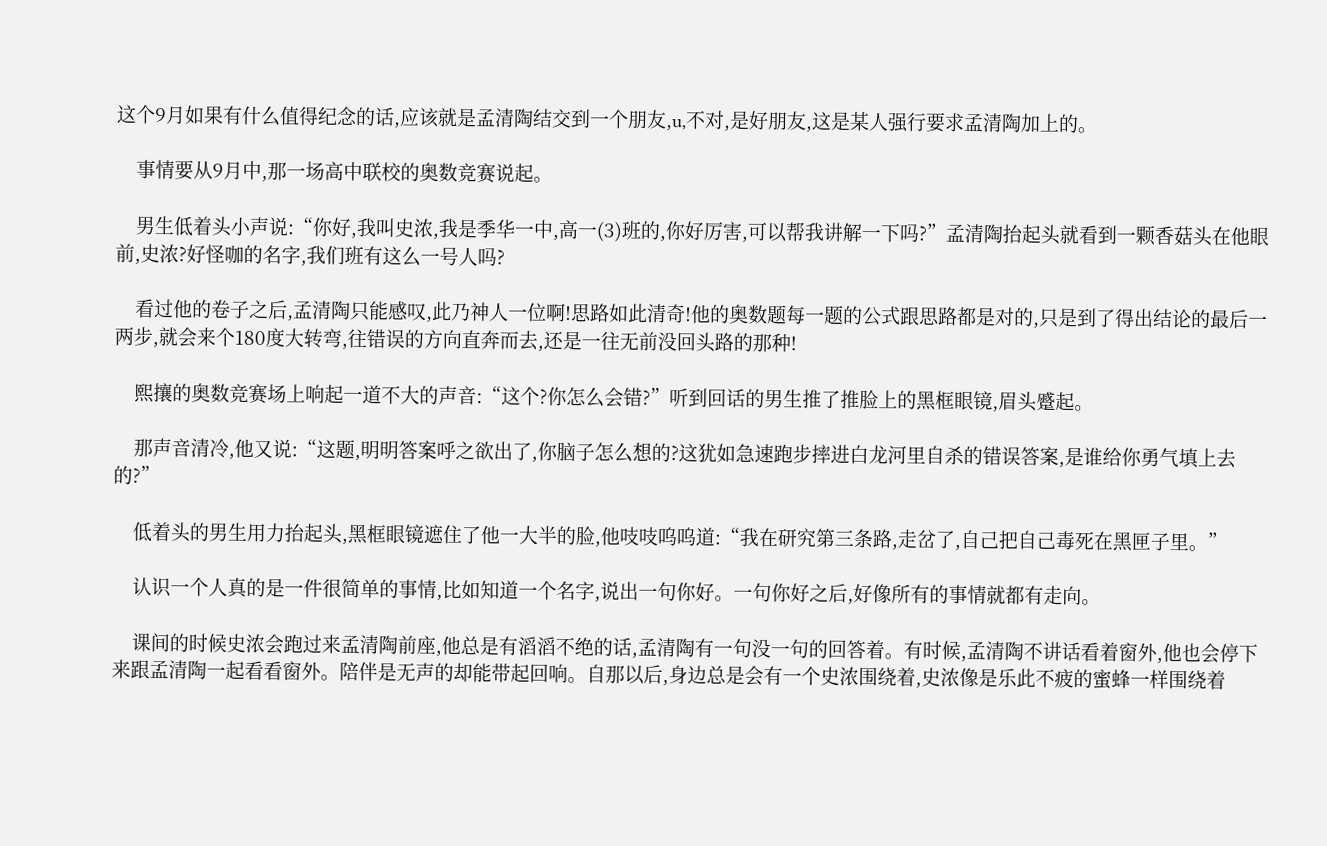这个9月如果有什么值得纪念的话,应该就是孟清陶结交到一个朋友,u,不对,是好朋友,这是某人强行要求孟清陶加上的。

    事情要从9月中,那一场高中联校的奥数竞赛说起。

    男生低着头小声说:“你好,我叫史浓,我是季华一中,高一(3)班的,你好厉害,可以帮我讲解一下吗?”孟清陶抬起头就看到一颗香菇头在他眼前,史浓?好怪咖的名字,我们班有这么一号人吗?

    看过他的卷子之后,孟清陶只能感叹,此乃神人一位啊!思路如此清奇!他的奥数题每一题的公式跟思路都是对的,只是到了得出结论的最后一两步,就会来个180度大转弯,往错误的方向直奔而去,还是一往无前没回头路的那种!

    熙攘的奥数竞赛场上响起一道不大的声音:“这个?你怎么会错?”听到回话的男生推了推脸上的黑框眼镜,眉头蹙起。

    那声音清冷,他又说:“这题,明明答案呼之欲出了,你脑子怎么想的?这犹如急速跑步摔进白龙河里自杀的错误答案,是谁给你勇气填上去的?”

    低着头的男生用力抬起头,黑框眼镜遮住了他一大半的脸,他吱吱呜呜道:“我在研究第三条路,走岔了,自己把自己毒死在黑匣子里。”

    认识一个人真的是一件很简单的事情,比如知道一个名字,说出一句你好。一句你好之后,好像所有的事情就都有走向。

    课间的时候史浓会跑过来孟清陶前座,他总是有滔滔不绝的话,孟清陶有一句没一句的回答着。有时候,孟清陶不讲话看着窗外,他也会停下来跟孟清陶一起看看窗外。陪伴是无声的却能带起回响。自那以后,身边总是会有一个史浓围绕着,史浓像是乐此不疲的蜜蜂一样围绕着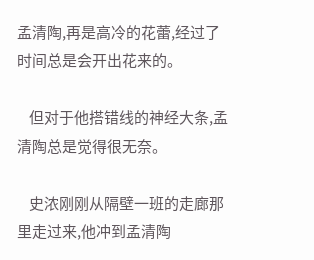孟清陶,再是高冷的花蕾,经过了时间总是会开出花来的。

    但对于他搭错线的神经大条,孟清陶总是觉得很无奈。

    史浓刚刚从隔壁一班的走廊那里走过来,他冲到孟清陶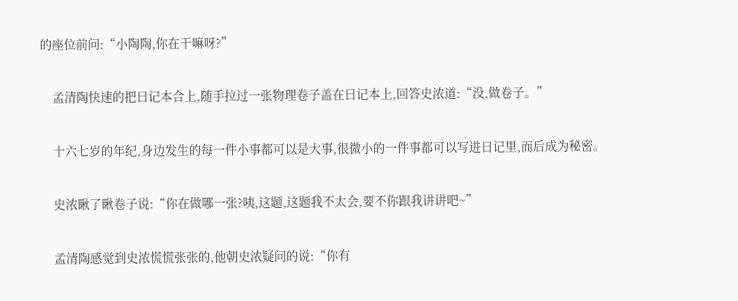的座位前问:“小陶陶,你在干嘛呀?”

    孟清陶快速的把日记本合上,随手拉过一张物理卷子盖在日记本上,回答史浓道:“没,做卷子。”

    十六七岁的年纪,身边发生的每一件小事都可以是大事,很微小的一件事都可以写进日记里,而后成为秘密。

    史浓瞅了瞅卷子说:“你在做哪一张?咦,这题,这题我不太会,要不你跟我讲讲吧~”

    孟清陶感觉到史浓慌慌张张的,他朝史浓疑问的说:“你有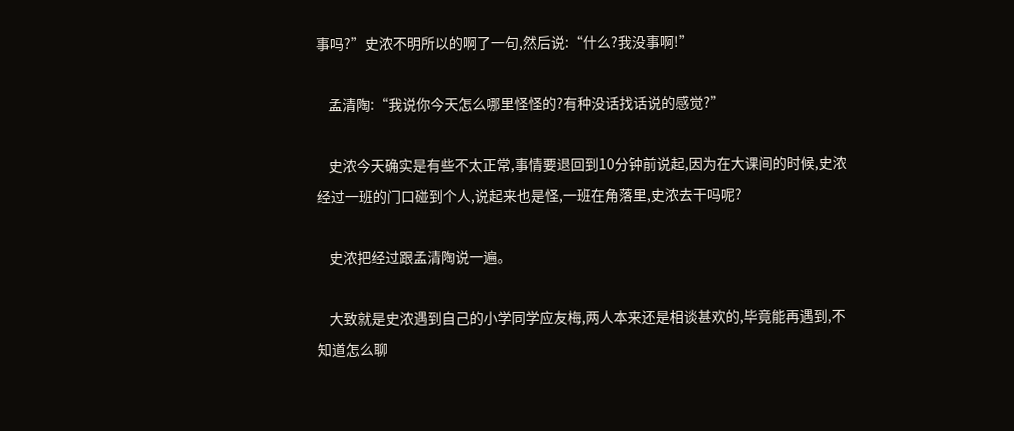事吗?”史浓不明所以的啊了一句,然后说:“什么?我没事啊!”

    孟清陶:“我说你今天怎么哪里怪怪的?有种没话找话说的感觉?”

    史浓今天确实是有些不太正常,事情要退回到10分钟前说起,因为在大课间的时候,史浓经过一班的门口碰到个人,说起来也是怪,一班在角落里,史浓去干吗呢?

    史浓把经过跟孟清陶说一遍。

    大致就是史浓遇到自己的小学同学应友梅,两人本来还是相谈甚欢的,毕竟能再遇到,不知道怎么聊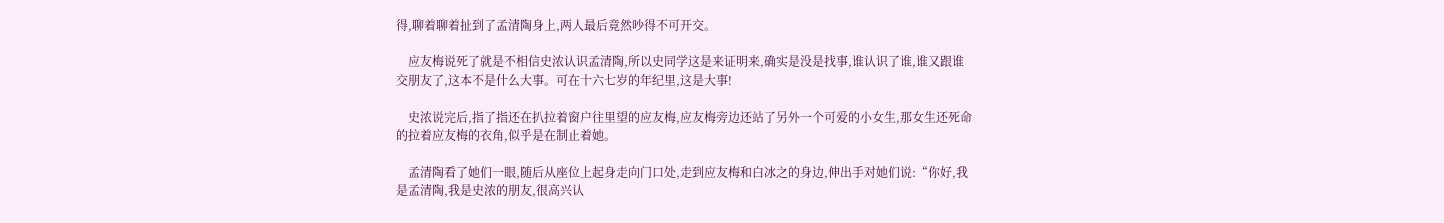得,聊着聊着扯到了孟清陶身上,两人最后竟然吵得不可开交。

    应友梅说死了就是不相信史浓认识孟清陶,所以史同学这是来证明来,确实是没是找事,谁认识了谁,谁又跟谁交朋友了,这本不是什么大事。可在十六七岁的年纪里,这是大事!

    史浓说完后,指了指还在扒拉着窗户往里望的应友梅,应友梅旁边还站了另外一个可爱的小女生,那女生还死命的拉着应友梅的衣角,似乎是在制止着她。

    孟清陶看了她们一眼,随后从座位上起身走向门口处,走到应友梅和白冰之的身边,伸出手对她们说:“你好,我是孟清陶,我是史浓的朋友,很高兴认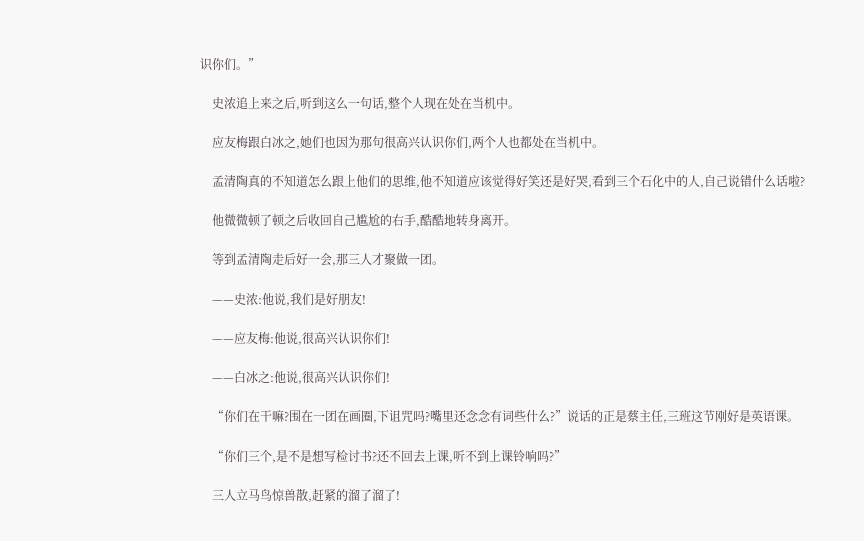识你们。”

    史浓追上来之后,听到这么一句话,整个人现在处在当机中。

    应友梅跟白冰之,她们也因为那句很高兴认识你们,两个人也都处在当机中。

    孟清陶真的不知道怎么跟上他们的思维,他不知道应该觉得好笑还是好哭,看到三个石化中的人,自己说错什么话啦?

    他微微顿了顿之后收回自己尴尬的右手,酷酷地转身离开。

    等到孟清陶走后好一会,那三人才聚做一团。

    ——史浓:他说,我们是好朋友!

    ——应友梅:他说,很高兴认识你们!

    ——白冰之:他说,很高兴认识你们!

    “你们在干嘛?围在一团在画圈,下诅咒吗?嘴里还念念有词些什么?”说话的正是蔡主任,三班这节刚好是英语课。

    “你们三个,是不是想写检讨书?还不回去上课,听不到上课铃响吗?”

    三人立马鸟惊兽散,赶紧的溜了溜了!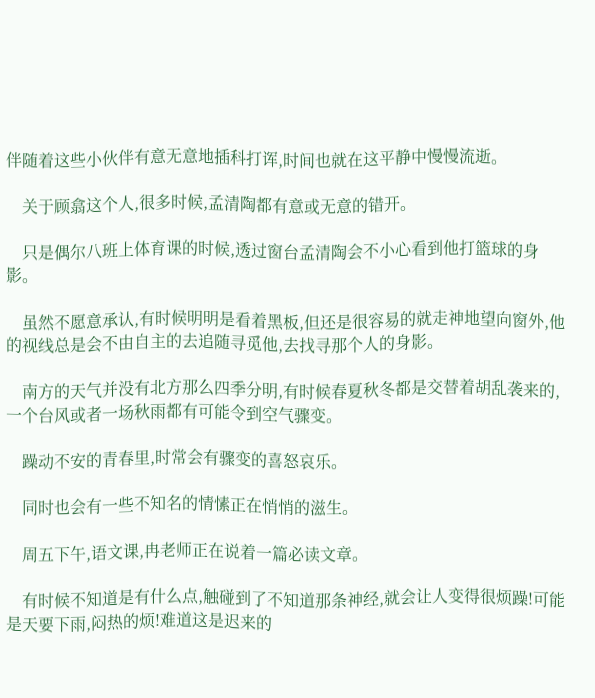伴随着这些小伙伴有意无意地插科打诨,时间也就在这平静中慢慢流逝。

    关于顾翕这个人,很多时候,孟清陶都有意或无意的错开。

    只是偶尔八班上体育课的时候,透过窗台孟清陶会不小心看到他打篮球的身影。

    虽然不愿意承认,有时候明明是看着黑板,但还是很容易的就走神地望向窗外,他的视线总是会不由自主的去追随寻觅他,去找寻那个人的身影。

    南方的天气并没有北方那么四季分明,有时候春夏秋冬都是交替着胡乱袭来的,一个台风或者一场秋雨都有可能令到空气骤变。

    躁动不安的青春里,时常会有骤变的喜怒哀乐。

    同时也会有一些不知名的情愫正在悄悄的滋生。

    周五下午,语文课,冉老师正在说着一篇必读文章。

    有时候不知道是有什么点,触碰到了不知道那条神经,就会让人变得很烦躁!可能是天要下雨,闷热的烦!难道这是迟来的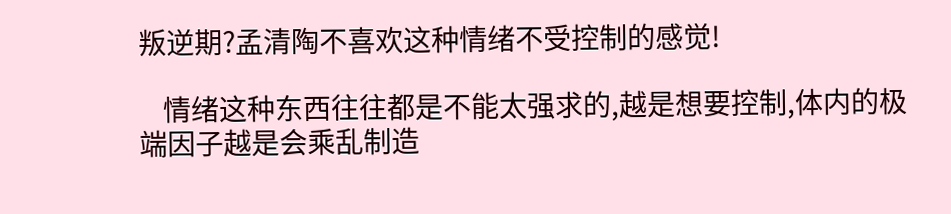叛逆期?孟清陶不喜欢这种情绪不受控制的感觉!

    情绪这种东西往往都是不能太强求的,越是想要控制,体内的极端因子越是会乘乱制造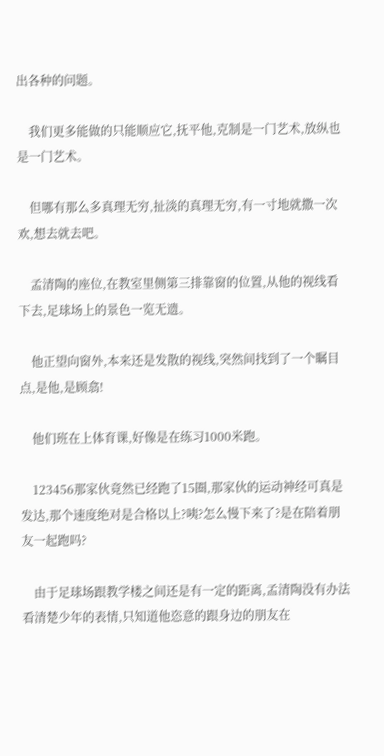出各种的问题。

    我们更多能做的只能顺应它,抚平他,克制是一门艺术,放纵也是一门艺术。

    但哪有那么多真理无穷,扯淡的真理无穷,有一寸地就撒一次欢,想去就去吧。

    孟清陶的座位,在教室里侧第三排靠窗的位置,从他的视线看下去,足球场上的景色一览无遗。

    他正望向窗外,本来还是发散的视线,突然间找到了一个瞩目点,是他,是顾翕!

    他们班在上体育课,好像是在练习1000米跑。

    123456那家伙竟然已经跑了15圈,那家伙的运动神经可真是发达,那个速度绝对是合格以上?咦?怎么慢下来了?是在陪着朋友一起跑吗?

    由于足球场跟教学楼之间还是有一定的距离,孟清陶没有办法看清楚少年的表情,只知道他恣意的跟身边的朋友在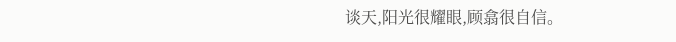谈天,阳光很耀眼,顾翕很自信。